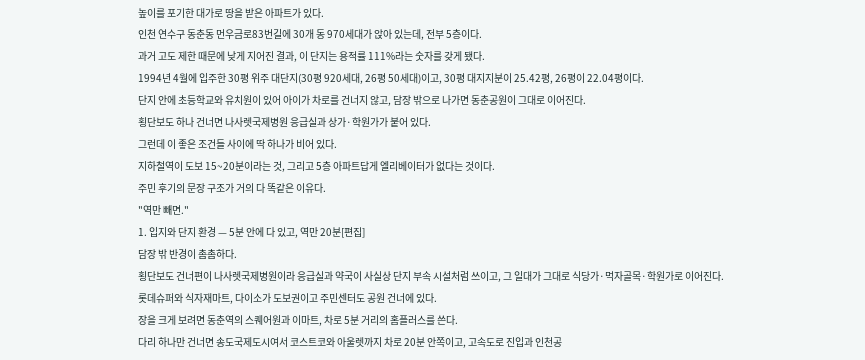높이를 포기한 대가로 땅을 받은 아파트가 있다.
인천 연수구 동춘동 먼우금로83번길에 30개 동 970세대가 앉아 있는데, 전부 5층이다.
과거 고도 제한 때문에 낮게 지어진 결과, 이 단지는 용적률 111%라는 숫자를 갖게 됐다.
1994년 4월에 입주한 30평 위주 대단지(30평 920세대, 26평 50세대)이고, 30평 대지지분이 25.42평, 26평이 22.04평이다.
단지 안에 초등학교와 유치원이 있어 아이가 차로를 건너지 않고, 담장 밖으로 나가면 동춘공원이 그대로 이어진다.
횡단보도 하나 건너면 나사렛국제병원 응급실과 상가·학원가가 붙어 있다.
그런데 이 좋은 조건들 사이에 딱 하나가 비어 있다.
지하철역이 도보 15~20분이라는 것, 그리고 5층 아파트답게 엘리베이터가 없다는 것이다.
주민 후기의 문장 구조가 거의 다 똑같은 이유다.
"역만 빼면."
1. 입지와 단지 환경 — 5분 안에 다 있고, 역만 20분[편집]
담장 밖 반경이 촘촘하다.
횡단보도 건너편이 나사렛국제병원이라 응급실과 약국이 사실상 단지 부속 시설처럼 쓰이고, 그 일대가 그대로 식당가·먹자골목·학원가로 이어진다.
롯데슈퍼와 식자재마트, 다이소가 도보권이고 주민센터도 공원 건너에 있다.
장을 크게 보려면 동춘역의 스퀘어원과 이마트, 차로 5분 거리의 홈플러스를 쓴다.
다리 하나만 건너면 송도국제도시여서 코스트코와 아울렛까지 차로 20분 안쪽이고, 고속도로 진입과 인천공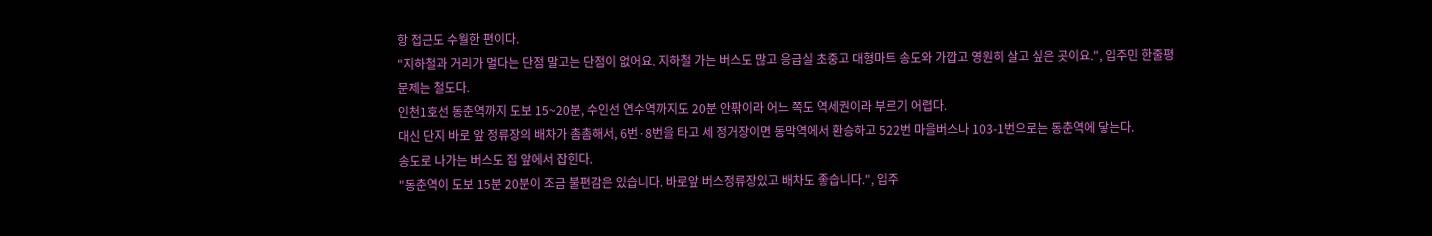항 접근도 수월한 편이다.
"지하철과 거리가 멀다는 단점 말고는 단점이 없어요. 지하철 가는 버스도 많고 응급실 초중고 대형마트 송도와 가깝고 영원히 살고 싶은 곳이요.", 입주민 한줄평
문제는 철도다.
인천1호선 동춘역까지 도보 15~20분, 수인선 연수역까지도 20분 안팎이라 어느 쪽도 역세권이라 부르기 어렵다.
대신 단지 바로 앞 정류장의 배차가 촘촘해서, 6번·8번을 타고 세 정거장이면 동막역에서 환승하고 522번 마을버스나 103-1번으로는 동춘역에 닿는다.
송도로 나가는 버스도 집 앞에서 잡힌다.
"동춘역이 도보 15분 20분이 조금 불편감은 있습니다. 바로앞 버스정류장있고 배차도 좋습니다.", 입주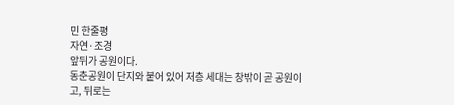민 한줄평
자연·조경
앞뒤가 공원이다.
동춘공원이 단지와 붙어 있어 저층 세대는 창밖이 곧 공원이고, 뒤로는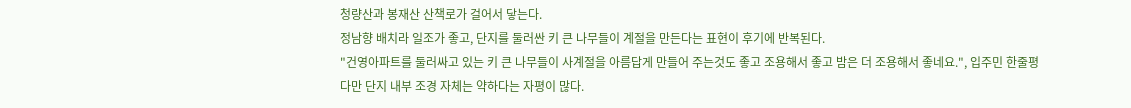청량산과 봉재산 산책로가 걸어서 닿는다.
정남향 배치라 일조가 좋고, 단지를 둘러싼 키 큰 나무들이 계절을 만든다는 표현이 후기에 반복된다.
"건영아파트를 둘러싸고 있는 키 큰 나무들이 사계절을 아름답게 만들어 주는것도 좋고 조용해서 좋고 밤은 더 조용해서 좋네요.", 입주민 한줄평
다만 단지 내부 조경 자체는 약하다는 자평이 많다.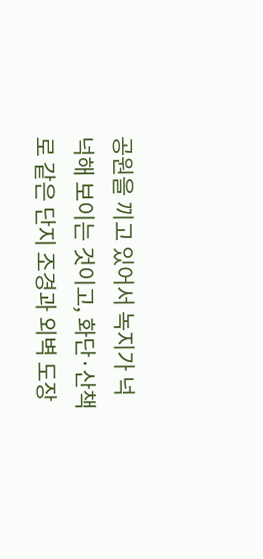공원을 끼고 있어서 녹지가 넉넉해 보이는 것이고, 화단·산책로 같은 단지 조경과 외벽 도장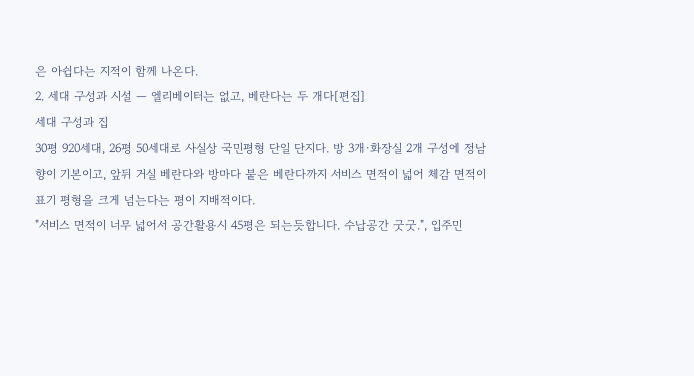은 아쉽다는 지적이 함께 나온다.
2. 세대 구성과 시설 — 엘리베이터는 없고, 베란다는 두 개다[편집]
세대 구성과 집
30평 920세대, 26평 50세대로 사실상 국민평형 단일 단지다. 방 3개·화장실 2개 구성에 정남향이 기본이고, 앞뒤 거실 베란다와 방마다 붙은 베란다까지 서비스 면적이 넓어 체감 면적이 표기 평형을 크게 넘는다는 평이 지배적이다.
"서비스 면적이 너무 넓어서 공간활용시 45평은 되는듯합니다. 수납공간 굿굿.", 입주민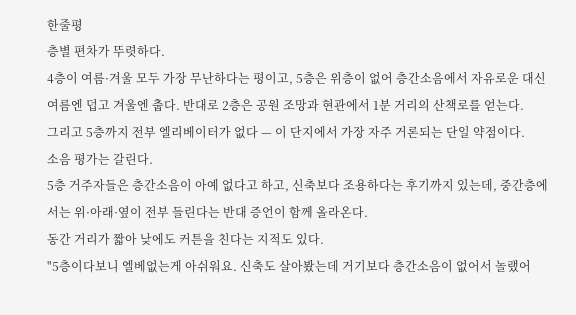한줄평
층별 편차가 뚜렷하다.
4층이 여름·겨울 모두 가장 무난하다는 평이고, 5층은 위층이 없어 층간소음에서 자유로운 대신 여름엔 덥고 겨울엔 춥다. 반대로 2층은 공원 조망과 현관에서 1분 거리의 산책로를 얻는다.
그리고 5층까지 전부 엘리베이터가 없다 — 이 단지에서 가장 자주 거론되는 단일 약점이다.
소음 평가는 갈린다.
5층 거주자들은 층간소음이 아예 없다고 하고, 신축보다 조용하다는 후기까지 있는데, 중간층에서는 위·아래·옆이 전부 들린다는 반대 증언이 함께 올라온다.
동간 거리가 짧아 낮에도 커튼을 친다는 지적도 있다.
"5층이다보니 엘베없는게 아쉬워요. 신축도 살아봤는데 거기보다 층간소음이 없어서 놀랬어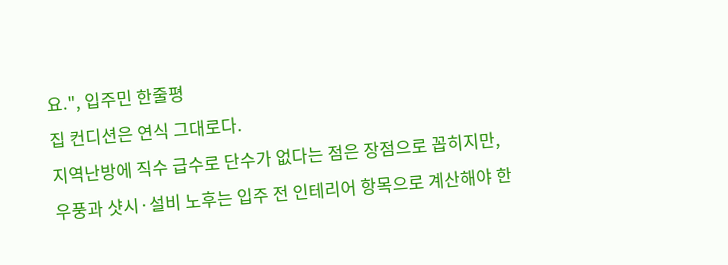요.", 입주민 한줄평
집 컨디션은 연식 그대로다.
지역난방에 직수 급수로 단수가 없다는 점은 장점으로 꼽히지만, 우풍과 샷시·설비 노후는 입주 전 인테리어 항목으로 계산해야 한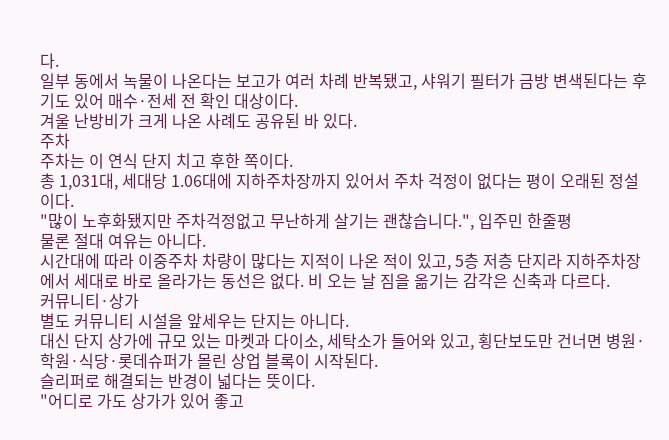다.
일부 동에서 녹물이 나온다는 보고가 여러 차례 반복됐고, 샤워기 필터가 금방 변색된다는 후기도 있어 매수·전세 전 확인 대상이다.
겨울 난방비가 크게 나온 사례도 공유된 바 있다.
주차
주차는 이 연식 단지 치고 후한 쪽이다.
총 1,031대, 세대당 1.06대에 지하주차장까지 있어서 주차 걱정이 없다는 평이 오래된 정설이다.
"많이 노후화됐지만 주차걱정없고 무난하게 살기는 괜찮습니다.", 입주민 한줄평
물론 절대 여유는 아니다.
시간대에 따라 이중주차 차량이 많다는 지적이 나온 적이 있고, 5층 저층 단지라 지하주차장에서 세대로 바로 올라가는 동선은 없다. 비 오는 날 짐을 옮기는 감각은 신축과 다르다.
커뮤니티·상가
별도 커뮤니티 시설을 앞세우는 단지는 아니다.
대신 단지 상가에 규모 있는 마켓과 다이소, 세탁소가 들어와 있고, 횡단보도만 건너면 병원·학원·식당·롯데슈퍼가 몰린 상업 블록이 시작된다.
슬리퍼로 해결되는 반경이 넓다는 뜻이다.
"어디로 가도 상가가 있어 좋고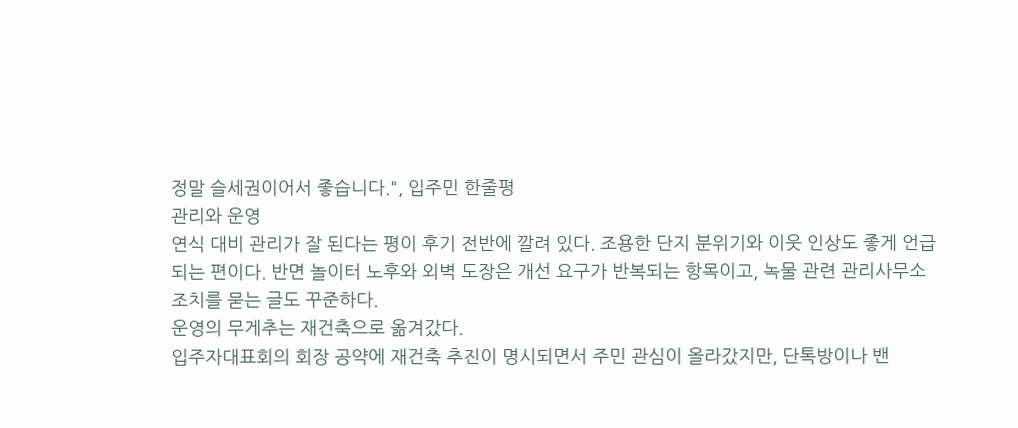정말 슬세권이어서 좋습니다.", 입주민 한줄평
관리와 운영
연식 대비 관리가 잘 된다는 평이 후기 전반에 깔려 있다. 조용한 단지 분위기와 이웃 인상도 좋게 언급되는 편이다. 반면 놀이터 노후와 외벽 도장은 개선 요구가 반복되는 항목이고, 녹물 관련 관리사무소 조치를 묻는 글도 꾸준하다.
운영의 무게추는 재건축으로 옮겨갔다.
입주자대표회의 회장 공약에 재건축 추진이 명시되면서 주민 관심이 올라갔지만, 단톡방이나 밴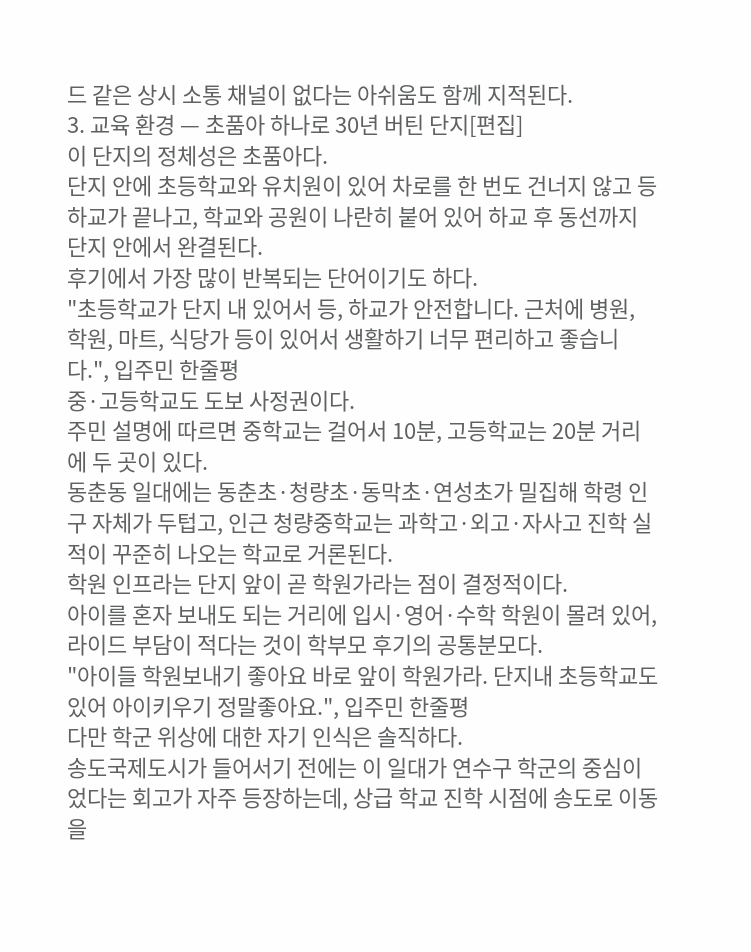드 같은 상시 소통 채널이 없다는 아쉬움도 함께 지적된다.
3. 교육 환경 — 초품아 하나로 30년 버틴 단지[편집]
이 단지의 정체성은 초품아다.
단지 안에 초등학교와 유치원이 있어 차로를 한 번도 건너지 않고 등하교가 끝나고, 학교와 공원이 나란히 붙어 있어 하교 후 동선까지 단지 안에서 완결된다.
후기에서 가장 많이 반복되는 단어이기도 하다.
"초등학교가 단지 내 있어서 등, 하교가 안전합니다. 근처에 병원, 학원, 마트, 식당가 등이 있어서 생활하기 너무 편리하고 좋습니다.", 입주민 한줄평
중·고등학교도 도보 사정권이다.
주민 설명에 따르면 중학교는 걸어서 10분, 고등학교는 20분 거리에 두 곳이 있다.
동춘동 일대에는 동춘초·청량초·동막초·연성초가 밀집해 학령 인구 자체가 두텁고, 인근 청량중학교는 과학고·외고·자사고 진학 실적이 꾸준히 나오는 학교로 거론된다.
학원 인프라는 단지 앞이 곧 학원가라는 점이 결정적이다.
아이를 혼자 보내도 되는 거리에 입시·영어·수학 학원이 몰려 있어, 라이드 부담이 적다는 것이 학부모 후기의 공통분모다.
"아이들 학원보내기 좋아요 바로 앞이 학원가라. 단지내 초등학교도 있어 아이키우기 정말좋아요.", 입주민 한줄평
다만 학군 위상에 대한 자기 인식은 솔직하다.
송도국제도시가 들어서기 전에는 이 일대가 연수구 학군의 중심이었다는 회고가 자주 등장하는데, 상급 학교 진학 시점에 송도로 이동을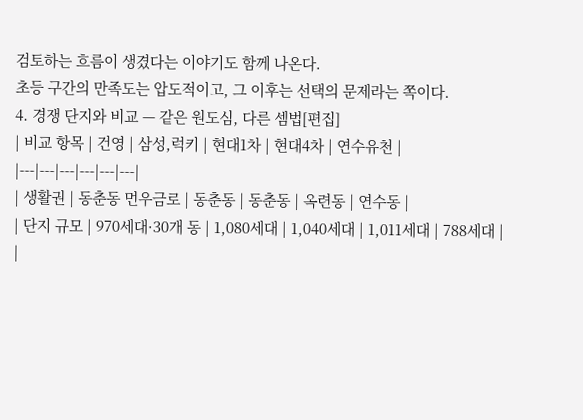검토하는 흐름이 생겼다는 이야기도 함께 나온다.
초등 구간의 만족도는 압도적이고, 그 이후는 선택의 문제라는 쪽이다.
4. 경쟁 단지와 비교 — 같은 원도심, 다른 셈법[편집]
| 비교 항목 | 건영 | 삼성,럭키 | 현대1차 | 현대4차 | 연수유천 |
|---|---|---|---|---|---|
| 생활권 | 동춘동 먼우금로 | 동춘동 | 동춘동 | 옥련동 | 연수동 |
| 단지 규모 | 970세대·30개 동 | 1,080세대 | 1,040세대 | 1,011세대 | 788세대 |
|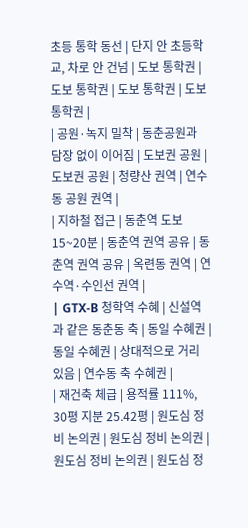초등 통학 동선 | 단지 안 초등학교, 차로 안 건넘 | 도보 통학권 | 도보 통학권 | 도보 통학권 | 도보 통학권 |
| 공원·녹지 밀착 | 동춘공원과 담장 없이 이어짐 | 도보권 공원 | 도보권 공원 | 청량산 권역 | 연수동 공원 권역 |
| 지하철 접근 | 동춘역 도보 15~20분 | 동춘역 권역 공유 | 동춘역 권역 공유 | 옥련동 권역 | 연수역·수인선 권역 |
| GTX-B 청학역 수혜 | 신설역과 같은 동춘동 축 | 동일 수혜권 | 동일 수혜권 | 상대적으로 거리 있음 | 연수동 축 수혜권 |
| 재건축 체급 | 용적률 111%, 30평 지분 25.42평 | 원도심 정비 논의권 | 원도심 정비 논의권 | 원도심 정비 논의권 | 원도심 정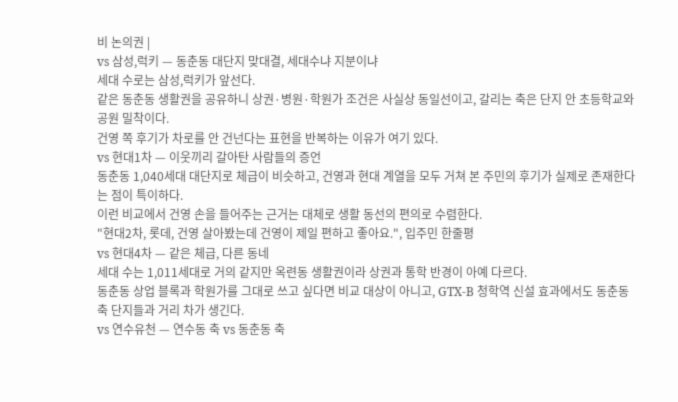비 논의권 |
vs 삼성,럭키 — 동춘동 대단지 맞대결, 세대수냐 지분이냐
세대 수로는 삼성,럭키가 앞선다.
같은 동춘동 생활권을 공유하니 상권·병원·학원가 조건은 사실상 동일선이고, 갈리는 축은 단지 안 초등학교와 공원 밀착이다.
건영 쪽 후기가 차로를 안 건넌다는 표현을 반복하는 이유가 여기 있다.
vs 현대1차 — 이웃끼리 갈아탄 사람들의 증언
동춘동 1,040세대 대단지로 체급이 비슷하고, 건영과 현대 계열을 모두 거쳐 본 주민의 후기가 실제로 존재한다는 점이 특이하다.
이런 비교에서 건영 손을 들어주는 근거는 대체로 생활 동선의 편의로 수렴한다.
"현대2차, 롯데, 건영 살아봤는데 건영이 제일 편하고 좋아요.", 입주민 한줄평
vs 현대4차 — 같은 체급, 다른 동네
세대 수는 1,011세대로 거의 같지만 옥련동 생활권이라 상권과 통학 반경이 아예 다르다.
동춘동 상업 블록과 학원가를 그대로 쓰고 싶다면 비교 대상이 아니고, GTX-B 청학역 신설 효과에서도 동춘동 축 단지들과 거리 차가 생긴다.
vs 연수유천 — 연수동 축 vs 동춘동 축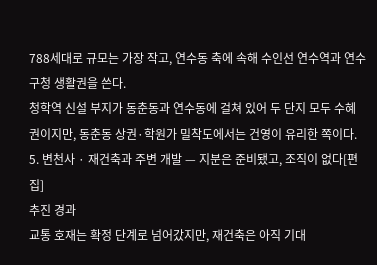788세대로 규모는 가장 작고, 연수동 축에 속해 수인선 연수역과 연수구청 생활권을 쓴다.
청학역 신설 부지가 동춘동과 연수동에 걸쳐 있어 두 단지 모두 수혜권이지만, 동춘동 상권·학원가 밀착도에서는 건영이 유리한 쪽이다.
5. 변천사 · 재건축과 주변 개발 — 지분은 준비됐고, 조직이 없다[편집]
추진 경과
교통 호재는 확정 단계로 넘어갔지만, 재건축은 아직 기대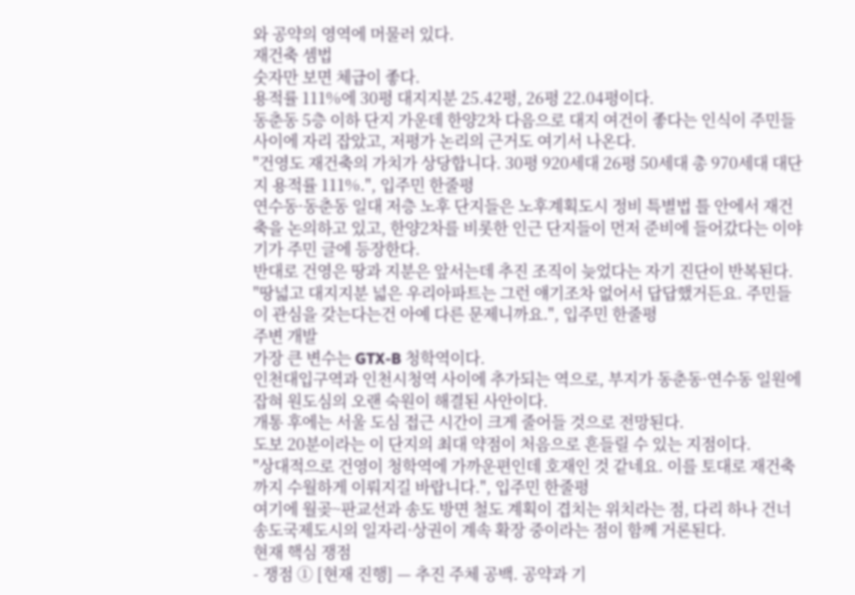와 공약의 영역에 머물러 있다.
재건축 셈법
숫자만 보면 체급이 좋다.
용적률 111%에 30평 대지지분 25.42평, 26평 22.04평이다.
동춘동 5층 이하 단지 가운데 한양2차 다음으로 대지 여건이 좋다는 인식이 주민들 사이에 자리 잡았고, 저평가 논리의 근거도 여기서 나온다.
"건영도 재건축의 가치가 상당합니다. 30평 920세대 26평 50세대 총 970세대 대단지 용적률 111%.", 입주민 한줄평
연수동·동춘동 일대 저층 노후 단지들은 노후계획도시 정비 특별법 틀 안에서 재건축을 논의하고 있고, 한양2차를 비롯한 인근 단지들이 먼저 준비에 들어갔다는 이야기가 주민 글에 등장한다.
반대로 건영은 땅과 지분은 앞서는데 추진 조직이 늦었다는 자기 진단이 반복된다.
"땅넓고 대지지분 넓은 우리아파트는 그런 얘기조차 없어서 답답했거든요. 주민들이 관심을 갖는다는건 아예 다른 문제니까요.", 입주민 한줄평
주변 개발
가장 큰 변수는 GTX-B 청학역이다.
인천대입구역과 인천시청역 사이에 추가되는 역으로, 부지가 동춘동·연수동 일원에 잡혀 원도심의 오랜 숙원이 해결된 사안이다.
개통 후에는 서울 도심 접근 시간이 크게 줄어들 것으로 전망된다.
도보 20분이라는 이 단지의 최대 약점이 처음으로 흔들릴 수 있는 지점이다.
"상대적으로 건영이 청학역에 가까운편인데 호재인 것 같네요. 이를 토대로 재건축까지 수월하게 이뤄지길 바랍니다.", 입주민 한줄평
여기에 월곶~판교선과 송도 방면 철도 계획이 겹치는 위치라는 점, 다리 하나 건너 송도국제도시의 일자리·상권이 계속 확장 중이라는 점이 함께 거론된다.
현재 핵심 쟁점
- 쟁점 ① [현재 진행] — 추진 주체 공백. 공약과 기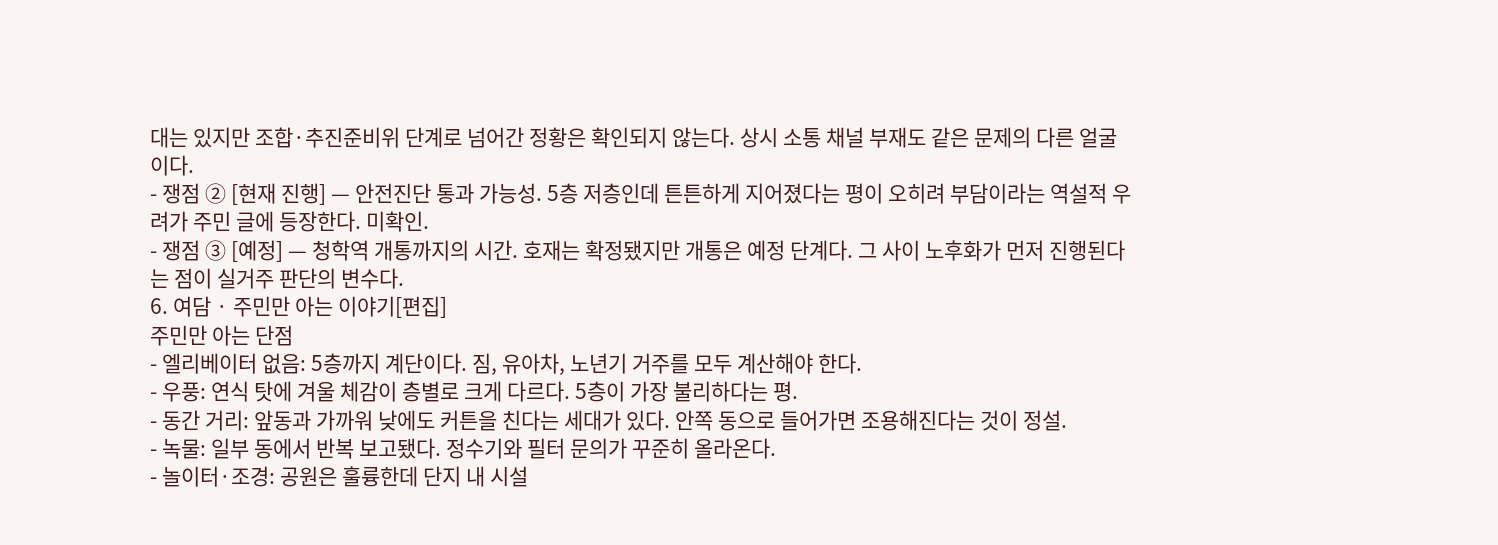대는 있지만 조합·추진준비위 단계로 넘어간 정황은 확인되지 않는다. 상시 소통 채널 부재도 같은 문제의 다른 얼굴이다.
- 쟁점 ② [현재 진행] — 안전진단 통과 가능성. 5층 저층인데 튼튼하게 지어졌다는 평이 오히려 부담이라는 역설적 우려가 주민 글에 등장한다. 미확인.
- 쟁점 ③ [예정] — 청학역 개통까지의 시간. 호재는 확정됐지만 개통은 예정 단계다. 그 사이 노후화가 먼저 진행된다는 점이 실거주 판단의 변수다.
6. 여담 · 주민만 아는 이야기[편집]
주민만 아는 단점
- 엘리베이터 없음: 5층까지 계단이다. 짐, 유아차, 노년기 거주를 모두 계산해야 한다.
- 우풍: 연식 탓에 겨울 체감이 층별로 크게 다르다. 5층이 가장 불리하다는 평.
- 동간 거리: 앞동과 가까워 낮에도 커튼을 친다는 세대가 있다. 안쪽 동으로 들어가면 조용해진다는 것이 정설.
- 녹물: 일부 동에서 반복 보고됐다. 정수기와 필터 문의가 꾸준히 올라온다.
- 놀이터·조경: 공원은 훌륭한데 단지 내 시설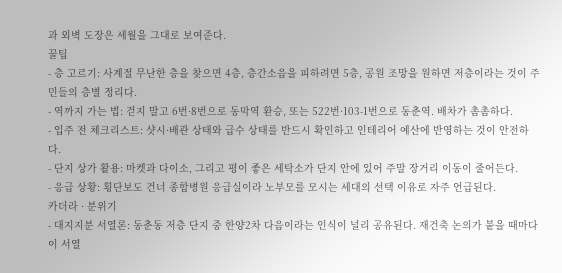과 외벽 도장은 세월을 그대로 보여준다.
꿀팁
- 층 고르기: 사계절 무난한 층을 찾으면 4층, 층간소음을 피하려면 5층, 공원 조망을 원하면 저층이라는 것이 주민들의 층별 정리다.
- 역까지 가는 법: 걷지 말고 6번·8번으로 동막역 환승, 또는 522번·103-1번으로 동춘역. 배차가 촘촘하다.
- 입주 전 체크리스트: 샷시·배관 상태와 급수 상태를 반드시 확인하고 인테리어 예산에 반영하는 것이 안전하다.
- 단지 상가 활용: 마켓과 다이소, 그리고 평이 좋은 세탁소가 단지 안에 있어 주말 장거리 이동이 줄어든다.
- 응급 상황: 횡단보도 건너 종합병원 응급실이라 노부모를 모시는 세대의 선택 이유로 자주 언급된다.
카더라 · 분위기
- 대지지분 서열론: 동춘동 저층 단지 중 한양2차 다음이라는 인식이 널리 공유된다. 재건축 논의가 붙을 때마다 이 서열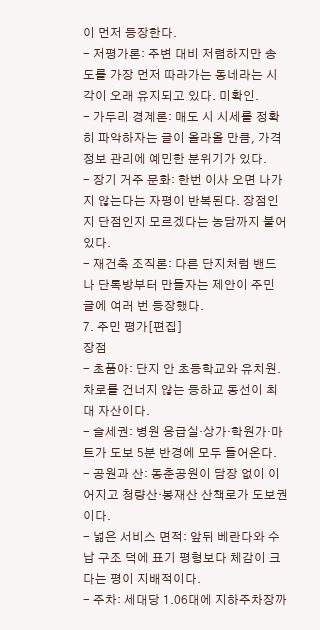이 먼저 등장한다.
- 저평가론: 주변 대비 저렴하지만 송도를 가장 먼저 따라가는 동네라는 시각이 오래 유지되고 있다. 미확인.
- 가두리 경계론: 매도 시 시세를 정확히 파악하자는 글이 올라올 만큼, 가격 정보 관리에 예민한 분위기가 있다.
- 장기 거주 문화: 한번 이사 오면 나가지 않는다는 자평이 반복된다. 장점인지 단점인지 모르겠다는 농담까지 붙어 있다.
- 재건축 조직론: 다른 단지처럼 밴드나 단톡방부터 만들자는 제안이 주민 글에 여러 번 등장했다.
7. 주민 평가[편집]
장점
- 초품아: 단지 안 초등학교와 유치원. 차로를 건너지 않는 등하교 동선이 최대 자산이다.
- 슬세권: 병원 응급실·상가·학원가·마트가 도보 5분 반경에 모두 들어온다.
- 공원과 산: 동춘공원이 담장 없이 이어지고 청량산·봉재산 산책로가 도보권이다.
- 넓은 서비스 면적: 앞뒤 베란다와 수납 구조 덕에 표기 평형보다 체감이 크다는 평이 지배적이다.
- 주차: 세대당 1.06대에 지하주차장까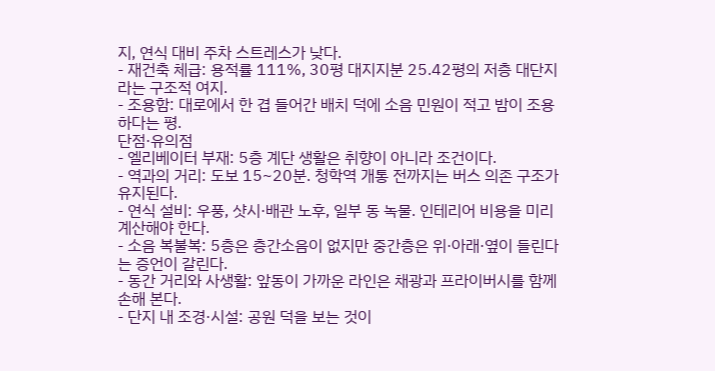지, 연식 대비 주차 스트레스가 낮다.
- 재건축 체급: 용적률 111%, 30평 대지지분 25.42평의 저층 대단지라는 구조적 여지.
- 조용함: 대로에서 한 겹 들어간 배치 덕에 소음 민원이 적고 밤이 조용하다는 평.
단점·유의점
- 엘리베이터 부재: 5층 계단 생활은 취향이 아니라 조건이다.
- 역과의 거리: 도보 15~20분. 청학역 개통 전까지는 버스 의존 구조가 유지된다.
- 연식 설비: 우풍, 샷시·배관 노후, 일부 동 녹물. 인테리어 비용을 미리 계산해야 한다.
- 소음 복불복: 5층은 층간소음이 없지만 중간층은 위·아래·옆이 들린다는 증언이 갈린다.
- 동간 거리와 사생활: 앞동이 가까운 라인은 채광과 프라이버시를 함께 손해 본다.
- 단지 내 조경·시설: 공원 덕을 보는 것이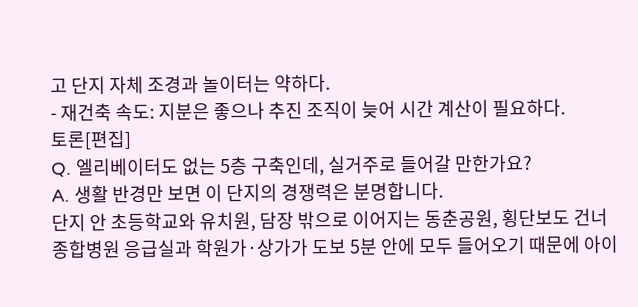고 단지 자체 조경과 놀이터는 약하다.
- 재건축 속도: 지분은 좋으나 추진 조직이 늦어 시간 계산이 필요하다.
토론[편집]
Q. 엘리베이터도 없는 5층 구축인데, 실거주로 들어갈 만한가요?
A. 생활 반경만 보면 이 단지의 경쟁력은 분명합니다.
단지 안 초등학교와 유치원, 담장 밖으로 이어지는 동춘공원, 횡단보도 건너 종합병원 응급실과 학원가·상가가 도보 5분 안에 모두 들어오기 때문에 아이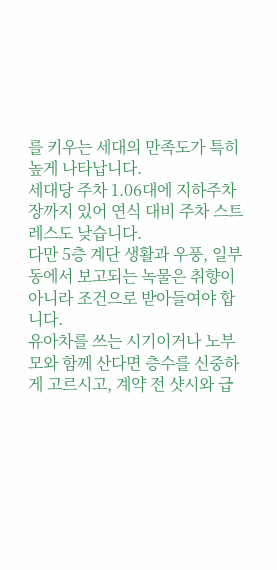를 키우는 세대의 만족도가 특히 높게 나타납니다.
세대당 주차 1.06대에 지하주차장까지 있어 연식 대비 주차 스트레스도 낮습니다.
다만 5층 계단 생활과 우풍, 일부 동에서 보고되는 녹물은 취향이 아니라 조건으로 받아들여야 합니다.
유아차를 쓰는 시기이거나 노부모와 함께 산다면 층수를 신중하게 고르시고, 계약 전 샷시와 급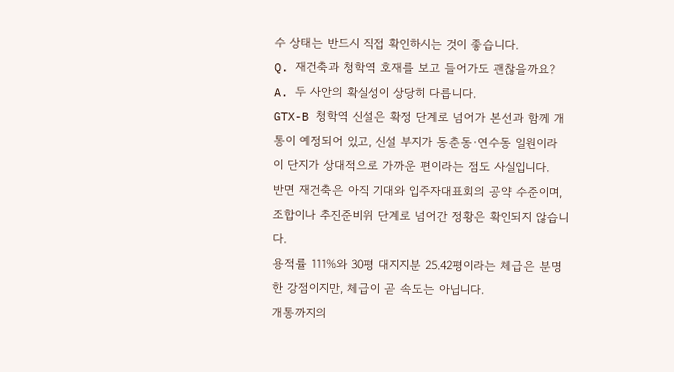수 상태는 반드시 직접 확인하시는 것이 좋습니다.
Q. 재건축과 청학역 호재를 보고 들어가도 괜찮을까요?
A. 두 사안의 확실성이 상당히 다릅니다.
GTX-B 청학역 신설은 확정 단계로 넘어가 본선과 함께 개통이 예정되어 있고, 신설 부지가 동춘동·연수동 일원이라 이 단지가 상대적으로 가까운 편이라는 점도 사실입니다.
반면 재건축은 아직 기대와 입주자대표회의 공약 수준이며, 조합이나 추진준비위 단계로 넘어간 정황은 확인되지 않습니다.
용적률 111%와 30평 대지지분 25.42평이라는 체급은 분명한 강점이지만, 체급이 곧 속도는 아닙니다.
개통까지의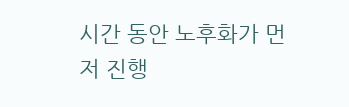시간 동안 노후화가 먼저 진행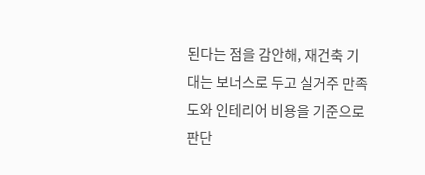된다는 점을 감안해, 재건축 기대는 보너스로 두고 실거주 만족도와 인테리어 비용을 기준으로 판단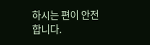하시는 편이 안전합니다.